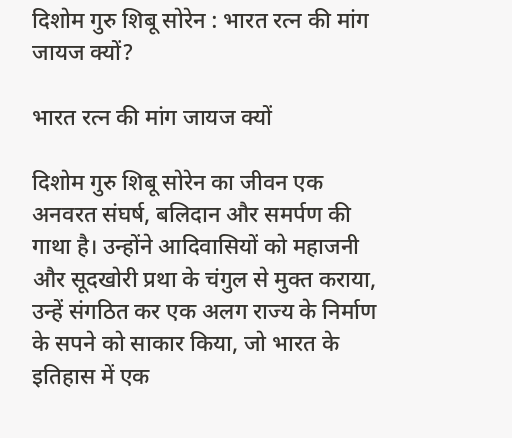दिशोम गुरु शिबू सोरेन : भारत रत्न की मांग जायज क्यों?

भारत रत्न की मांग जायज क्यों

दिशोम गुरु शिबू सोरेन का जीवन एक अनवरत संघर्ष, बलिदान और समर्पण की गाथा है। उन्होंने आदिवासियों को महाजनी और सूदखोरी प्रथा के चंगुल से मुक्त कराया, उन्हें संगठित कर एक अलग राज्य के निर्माण के सपने को साकार किया, जो भारत के इतिहास में एक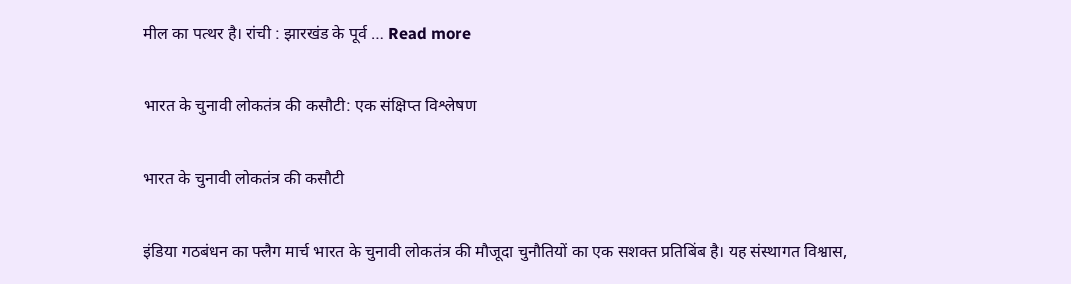मील का पत्थर है। रांची : झारखंड के पूर्व … Read more

भारत के चुनावी लोकतंत्र की कसौटी: एक संक्षिप्त विश्लेषण

भारत के चुनावी लोकतंत्र की कसौटी

इंडिया गठबंधन का फ्लैग मार्च भारत के चुनावी लोकतंत्र की मौजूदा चुनौतियों का एक सशक्त प्रतिबिंब है। यह संस्थागत विश्वास,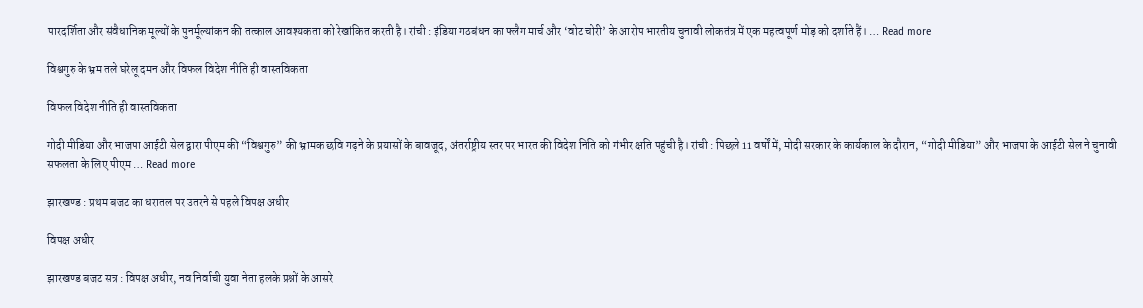पारदर्शिता और संवैधानिक मूल्यों के पुनर्मूल्यांकन की तत्काल आवश्यकता को रेखांकित करती है। रांची : इंडिया गठबंधन का फ्लैग मार्च और ‘वोट चोरी’ के आरोप भारतीय चुनावी लोकतंत्र में एक महत्वपूर्ण मोड़ को दर्शाते हैं। … Read more

विश्वगुरु के भ्रम तले घरेलू दमन और विफल विदेश नीति ही वास्तविकता

विफल विदेश नीति ही वास्तविकता

गोदी मीडिया और भाजपा आईटी सेल द्वारा पीएम की “विश्वगुरु” की भ्रामक छवि गढ़ने के प्रयासों के बावजूद, अंतर्राष्ट्रीय स्तर पर भारत की विदेश निति को गंभीर क्षति पहुंची है। रांची : पिछले 11 वर्षों में, मोदी सरकार के कार्यकाल के दौरान, “गोदी मीडिया” और भाजपा के आईटी सेल ने चुनावी सफलता के लिए पीएम … Read more

झारखण्ड : प्रथम बजट का धरातल पर उतरने से पहले विपक्ष अधीर

विपक्ष अधीर

झारखण्ड बजट सत्र : विपक्ष अधीर, नव निर्वाची युवा नेता हलके प्रश्नों के आसरे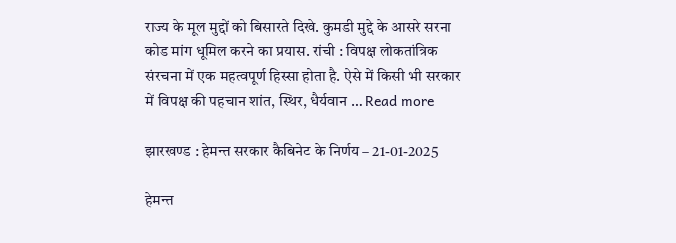राज्य के मूल मुद्दों को बिसारते दिखे. कुमडी मुद्दे के आसरे सरना कोड मांग धूमिल करने का प्रयास. रांची : विपक्ष लोकतांत्रिक संरचना में एक महत्वपूर्ण हिस्सा होता है. ऐसे में किसी भी सरकार में विपक्ष की पहचान शांत, स्थिर, धैर्यवान … Read more

झारखण्ड : हेमन्त सरकार कैबिनेट के निर्णय – 21-01-2025

हेमन्त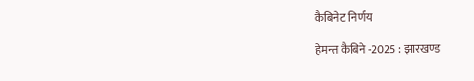कैबिनेट निर्णय

हेमन्त कैबिने -2025 : झारखण्ड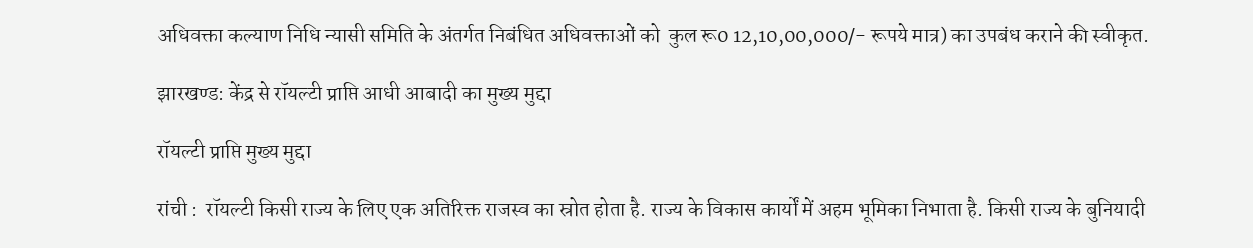अधिवक्ता कल्याण निधि न्यासी समिति के अंतर्गत निबंधित अधिवक्ताओं को  कुल रू0 12,10,00,000/- रूपये मात्र) का उपबंध कराने की स्वीकृत.

झारखण्ड: केंद्र से रॉयल्टी प्राप्ति आधी आबादी का मुख्य मुद्दा

रॉयल्टी प्राप्ति मुख्य मुद्दा

रांची :  रॉयल्टी किसी राज्य के लिए एक अतिरिक्त राजस्व का स्रोत होता है. राज्य के विकास कार्यों में अहम भूमिका निभाता है. किसी राज्य के बुनियादी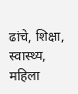ढांचे, शिक्षा, स्वास्थ्य, महिला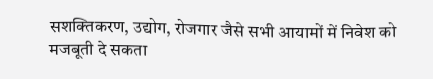सशक्तिकरण, उद्योग, रोजगार जैसे सभी आयामों में निवेश को मजबूती दे सकता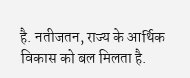है. नतीजतन, राज्य के आर्थिक विकास को बल मिलता है.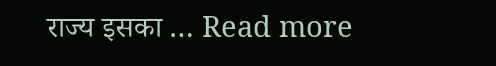राज्य इसका … Read more